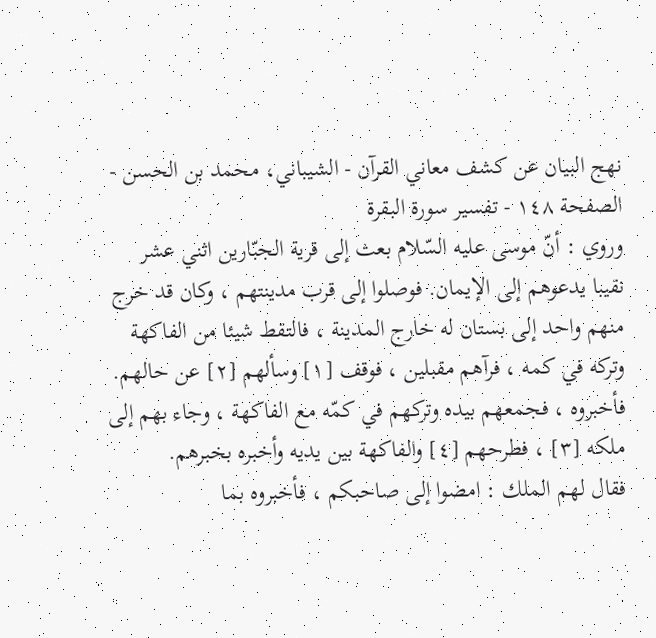نهج البيان عن كشف معاني القرآن - الشيباني، محمد بن الحسن - الصفحة ١٤٨ - تفسير سورة البقرة
وروي : أنّ موسى عليه السّلام بعث إلى قرية الجبّارين اثني عشر نقيبا يدعوهم إلى الإيمان. فوصلوا إلى قرب مدينتهم ، وكان قد خرج منهم واحد إلى بستان له خارج المدينة ، فالتقط شيئا من الفاكهة وتركه في كمه ، فرآهم مقبلين ، فوقف [١] وسألهم [٢] عن حالهم. فأخبروه ، فجمعهم بيده وتركهم في كمّه مع الفاكهة ، وجاء بهم إلى ملكه [٣] ، فطرحهم [٤] والفاكهة بين يديه وأخبره بخبرهم.
فقال لهم الملك : امضوا إلى صاحبكم ، فأخبروه بما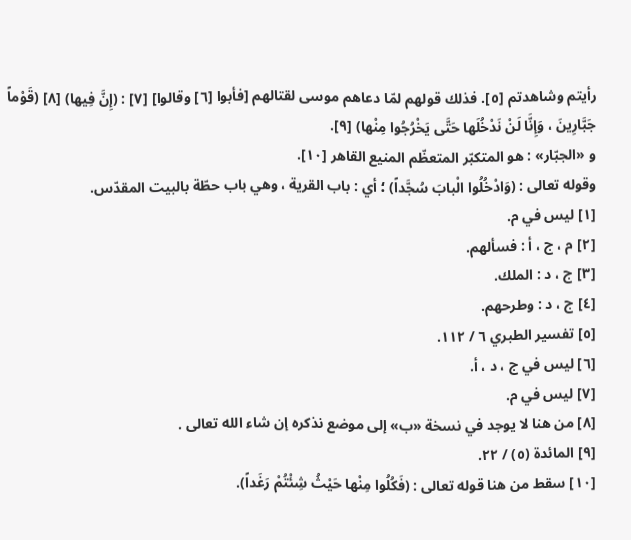رأيتم وشاهدتم [٥]. فذلك قولهم لمّا دعاهم موسى لقتالهم [فأبوا [٦] وقالوا] [٧] : (إِنَّ فِيها) [٨] (قَوْماً جَبَّارِينَ ، وَإِنَّا لَنْ نَدْخُلَها حَتَّى يَخْرُجُوا مِنْها) [٩].
و «الجبّار» : هو المتكبّر المتعظّم المنيع القاهر [١٠].
وقوله تعالى : (وَادْخُلُوا الْبابَ سُجَّداً) ؛ أي : باب القرية ، وهي باب حطّة بالبيت المقدّس.
[١] ليس في م.
[٢] م ، ج ، أ : فسألهم.
[٣] ج ، د : الملك.
[٤] ج ، د : وطرحهم.
[٥] تفسير الطبري ٦ / ١١٢.
[٦] ليس في ج ، د ، أ.
[٧] ليس في م.
[٨] من هنا لا يوجد في نسخة «ب» إلى موضع نذكره إن شاء الله تعالى .
[٩] المائدة (٥) / ٢٢.
[١٠] سقط من هنا قوله تعالى : (فَكُلُوا مِنْها حَيْثُ شِئْتُمْ رَغَداً).